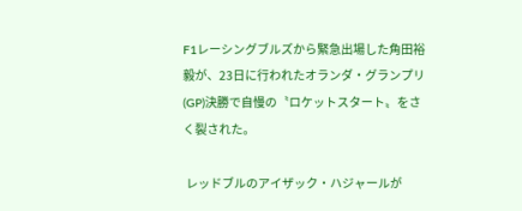F1レーシングブルズから緊急出場した角田裕毅が、23日に行われたオランダ・グランプリ(GP)決勝で自慢の〝ロケットスタート〟をさく裂された。

 レッドブルのアイザック・ハジャールが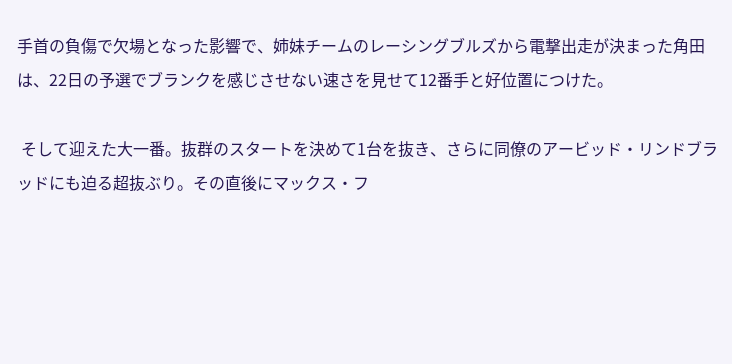手首の負傷で欠場となった影響で、姉妹チームのレーシングブルズから電撃出走が決まった角田は、22日の予選でブランクを感じさせない速さを見せて12番手と好位置につけた。

 そして迎えた大一番。抜群のスタートを決めて1台を抜き、さらに同僚のアービッド・リンドブラッドにも迫る超抜ぶり。その直後にマックス・フ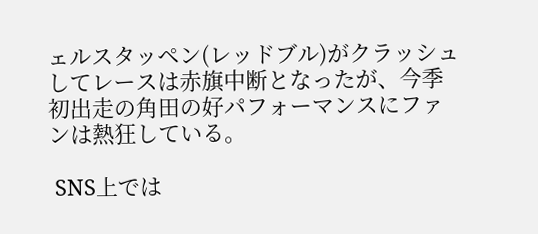ェルスタッペン(レッドブル)がクラッシュしてレースは赤旗中断となったが、今季初出走の角田の好パフォーマンスにファンは熱狂している。

 SNS上では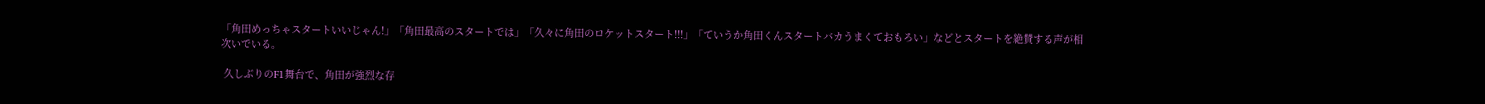「角田めっちゃスタートいいじゃん!」「角田最高のスタートでは」「久々に角田のロケットスタート!!!」「ていうか角田くんスタートバカうまくておもろい」などとスタートを絶賛する声が相次いでいる。

 久しぶりのF1舞台で、角田が強烈な存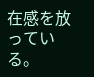在感を放っている。